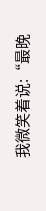我微笑着说:“最晚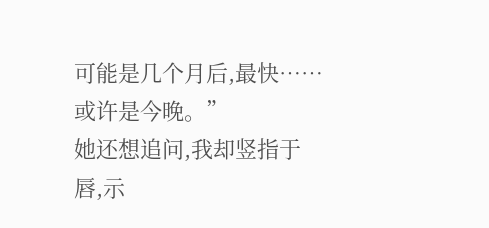可能是几个月后,最快……或许是今晚。”
她还想追问,我却竖指于唇,示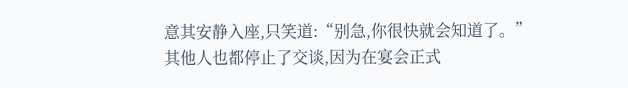意其安静入座,只笑道:“别急,你很快就会知道了。”
其他人也都停止了交谈,因为在宴会正式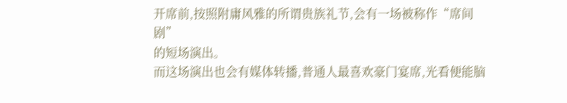开席前,按照附庸风雅的所谓贵族礼节,会有一场被称作“席间剧”
的短场演出。
而这场演出也会有媒体转播,普通人最喜欢豪门宴席,光看便能脑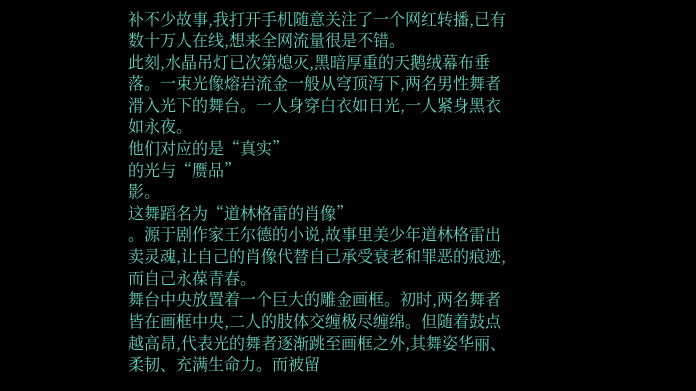补不少故事,我打开手机随意关注了一个网红转播,已有数十万人在线,想来全网流量很是不错。
此刻,水晶吊灯已次第熄灭,黑暗厚重的天鹅绒幕布垂落。一束光像熔岩流金一般从穹顶泻下,两名男性舞者滑入光下的舞台。一人身穿白衣如日光,一人紧身黑衣如永夜。
他们对应的是“真实”
的光与“赝品”
影。
这舞蹈名为“道林格雷的肖像”
。源于剧作家王尔德的小说,故事里美少年道林格雷出卖灵魂,让自己的肖像代替自己承受衰老和罪恶的痕迹,而自己永葆青春。
舞台中央放置着一个巨大的雕金画框。初时,两名舞者皆在画框中央,二人的肢体交缠极尽缠绵。但随着鼓点越高昂,代表光的舞者逐渐跳至画框之外,其舞姿华丽、柔韧、充满生命力。而被留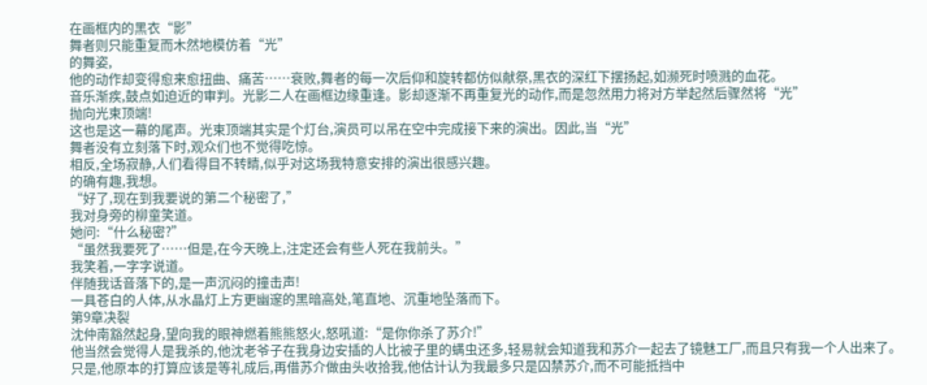在画框内的黑衣“影”
舞者则只能重复而木然地模仿着“光”
的舞姿,
他的动作却变得愈来愈扭曲、痛苦……衰败,舞者的每一次后仰和旋转都仿似献祭,黑衣的深红下摆扬起,如濒死时喷溅的血花。
音乐渐疾,鼓点如迫近的审判。光影二人在画框边缘重逢。影却逐渐不再重复光的动作,而是忽然用力将对方举起然后骤然将“光”
抛向光束顶端!
这也是这一幕的尾声。光束顶端其实是个灯台,演员可以吊在空中完成接下来的演出。因此,当“光”
舞者没有立刻落下时,观众们也不觉得吃惊。
相反,全场寂静,人们看得目不转睛,似乎对这场我特意安排的演出很感兴趣。
的确有趣,我想。
“好了,现在到我要说的第二个秘密了,”
我对身旁的柳童笑道。
她问:“什么秘密?”
“虽然我要死了……但是,在今天晚上,注定还会有些人死在我前头。”
我笑着,一字字说道。
伴随我话音落下的,是一声沉闷的撞击声!
一具苍白的人体,从水晶灯上方更幽邃的黑暗高处,笔直地、沉重地坠落而下。
第9章决裂
沈仲南豁然起身,望向我的眼神燃着熊熊怒火,怒吼道:“是你你杀了苏介!”
他当然会觉得人是我杀的,他沈老爷子在我身边安插的人比被子里的螨虫还多,轻易就会知道我和苏介一起去了镜魅工厂,而且只有我一个人出来了。
只是,他原本的打算应该是等礼成后,再借苏介做由头收拾我,他估计认为我最多只是囚禁苏介,而不可能抵挡中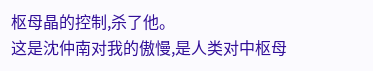枢母晶的控制,杀了他。
这是沈仲南对我的傲慢,是人类对中枢母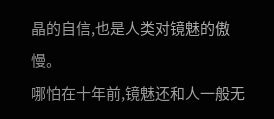晶的自信,也是人类对镜魅的傲慢。
哪怕在十年前,镜魅还和人一般无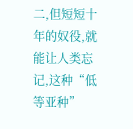二,但短短十年的奴役,就能让人类忘记,这种“低等亚种”